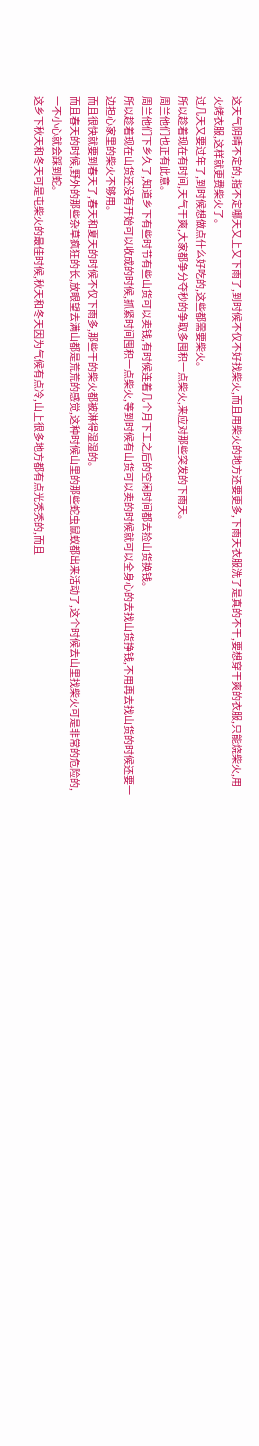这天气阴晴不定的,指不定哪天又上又下雨了,到时候不仅不好找柴火,而且用柴火的地方还要更多,下雨天衣服洗了是真的不干,要想穿干爽的衣服,只能烧柴火,用火烤衣服,这样就更费柴火了。
过几天又要过年了,到时候想做点什么好吃的,这些都需要柴火。
所以趁着现在有时间,天气干爽,大家都争分夺秒的争取多囤积一点柴火,来应对那些突发的下雨天。
周兰他们也正有此意。
周兰他们下乡久了,知道乡下有些时节有些山货可以卖钱,有时候连着几个月下工之后的空闲时间都去捡山货换钱。
所以趁着现在山货还没有开始可以收成的时候,抓紧时间囤积一点柴火,等到时候有山货可以卖的时候就可以全身心的去找山货挣钱,不用再去找山货的时候还要一边担心家里的柴火不够用。
而且很快就要到春天了,春天和夏天的时候不仅下雨多,那些干的柴火都被淋得湿湿的。
而且春天的时候,野外的那些杂草疯狂的长,放眼望去满山都是荒荒的感觉,这种时候山里的那些蛇虫鼠蚁都出来活动了,这个时候去山里找柴火可是非常的危险的,一不小心就会踩到蛇。
这乡下秋天和冬天可是屯柴火的最佳时候,秋天和冬天因为气候有点冷,山上很多地方都有点光秃秃的,而且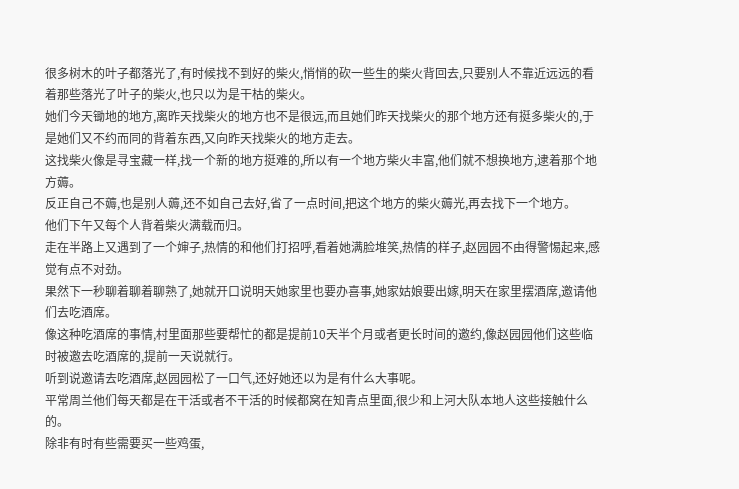很多树木的叶子都落光了,有时候找不到好的柴火,悄悄的砍一些生的柴火背回去,只要别人不靠近远远的看着那些落光了叶子的柴火,也只以为是干枯的柴火。
她们今天锄地的地方,离昨天找柴火的地方也不是很远,而且她们昨天找柴火的那个地方还有挺多柴火的,于是她们又不约而同的背着东西,又向昨天找柴火的地方走去。
这找柴火像是寻宝藏一样,找一个新的地方挺难的,所以有一个地方柴火丰富,他们就不想换地方,逮着那个地方薅。
反正自己不薅,也是别人薅,还不如自己去好,省了一点时间,把这个地方的柴火薅光,再去找下一个地方。
他们下午又每个人背着柴火满载而归。
走在半路上又遇到了一个婶子,热情的和他们打招呼,看着她满脸堆笑,热情的样子,赵园园不由得警惕起来,感觉有点不对劲。
果然下一秒聊着聊着聊熟了,她就开口说明天她家里也要办喜事,她家姑娘要出嫁,明天在家里摆酒席,邀请他们去吃酒席。
像这种吃酒席的事情,村里面那些要帮忙的都是提前10天半个月或者更长时间的邀约,像赵园园他们这些临时被邀去吃酒席的,提前一天说就行。
听到说邀请去吃酒席,赵园园松了一口气,还好她还以为是有什么大事呢。
平常周兰他们每天都是在干活或者不干活的时候都窝在知青点里面,很少和上河大队本地人这些接触什么的。
除非有时有些需要买一些鸡蛋,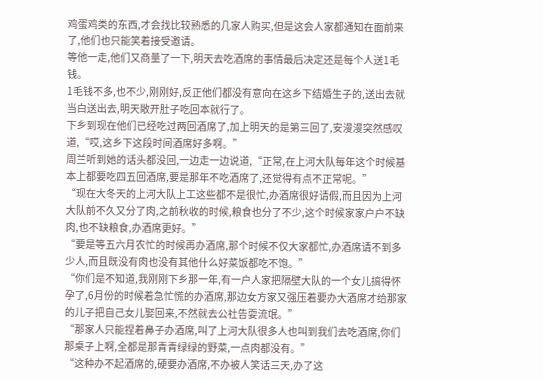鸡蛋鸡类的东西,才会找比较熟悉的几家人购买,但是这会人家都通知在面前来了,他们也只能笑着接受邀请。
等他一走,他们又商量了一下,明天去吃酒席的事情最后决定还是每个人送1毛钱。
1毛钱不多,也不少,刚刚好,反正他们都没有意向在这乡下结婚生子的,送出去就当白送出去,明天敞开肚子吃回本就行了。
下乡到现在他们已经吃过两回酒席了,加上明天的是第三回了,安漫漫突然感叹道,“哎,这乡下这段时间酒席好多啊。”
周兰听到她的话头都没回,一边走一边说道,“正常,在上河大队每年这个时候基本上都要吃四五回酒席,要是那年不吃酒席了,还觉得有点不正常呢。”
“现在大冬天的上河大队上工这些都不是很忙,办酒席很好请假,而且因为上河大队前不久又分了肉,之前秋收的时候,粮食也分了不少,这个时候家家户户不缺肉,也不缺粮食,办酒席更好。”
“要是等五六月农忙的时候再办酒席,那个时候不仅大家都忙,办酒席请不到多少人,而且既没有肉也没有其他什么好菜饭都吃不饱。”
“你们是不知道,我刚刚下乡那一年,有一户人家把隔壁大队的一个女儿搞得怀孕了,6月份的时候着急忙慌的办酒席,那边女方家又强压着要办大酒席才给那家的儿子把自己女儿娶回来,不然就去公社告耍流氓。”
“那家人只能捏着鼻子办酒席,叫了上河大队很多人也叫到我们去吃酒席,你们那桌子上啊,全都是那青青绿绿的野菜,一点肉都没有。”
“这种办不起酒席的,硬要办酒席,不办被人笑话三天,办了这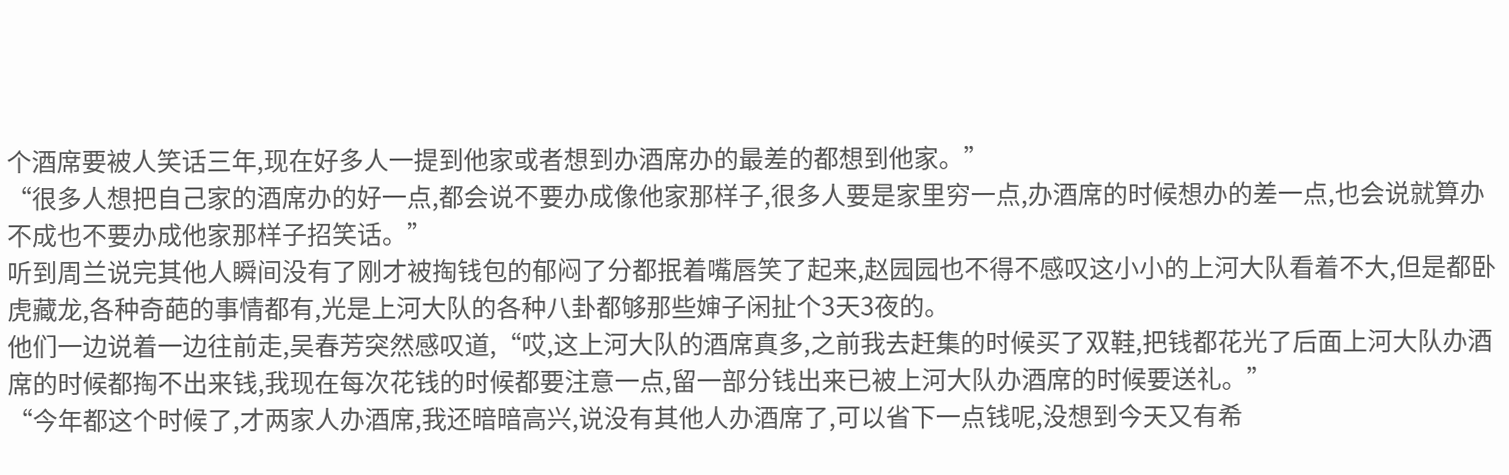个酒席要被人笑话三年,现在好多人一提到他家或者想到办酒席办的最差的都想到他家。”
“很多人想把自己家的酒席办的好一点,都会说不要办成像他家那样子,很多人要是家里穷一点,办酒席的时候想办的差一点,也会说就算办不成也不要办成他家那样子招笑话。”
听到周兰说完其他人瞬间没有了刚才被掏钱包的郁闷了分都抿着嘴唇笑了起来,赵园园也不得不感叹这小小的上河大队看着不大,但是都卧虎藏龙,各种奇葩的事情都有,光是上河大队的各种八卦都够那些婶子闲扯个3天3夜的。
他们一边说着一边往前走,吴春芳突然感叹道,“哎,这上河大队的酒席真多,之前我去赶集的时候买了双鞋,把钱都花光了后面上河大队办酒席的时候都掏不出来钱,我现在每次花钱的时候都要注意一点,留一部分钱出来已被上河大队办酒席的时候要送礼。”
“今年都这个时候了,才两家人办酒席,我还暗暗高兴,说没有其他人办酒席了,可以省下一点钱呢,没想到今天又有希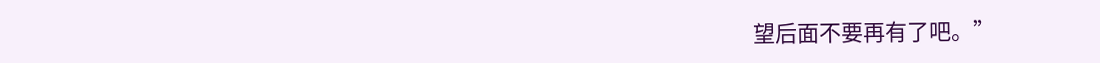望后面不要再有了吧。”